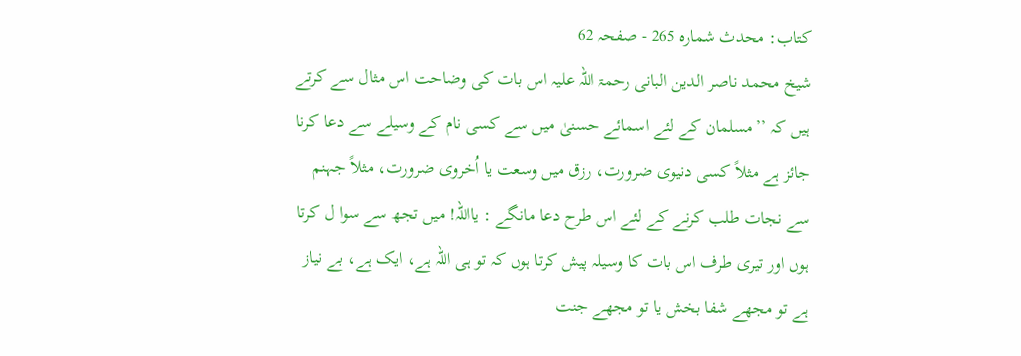کتاب: محدث شمارہ 265 - صفحہ 62
شیخ محمد ناصر الدین البانی رحمۃ اللہ علیہ اس بات کی وضاحت اس مثال سے کرتے ہیں کہ ’’مسلمان کے لئے اسمائے حسنیٰ میں سے کسی نام کے وسیلے سے دعا کرنا جائز ہے مثلاً کسی دنیوی ضرورت، رزق میں وسعت یا اُخروی ضرورت، مثلاً جہنم سے نجات طلب کرنے کے لئے اس طرح دعا مانگے : یااللہ! میں تجھ سے سوا ل کرتا ہوں اور تیری طرف اس بات کا وسیلہ پیش کرتا ہوں کہ تو ہی اللہ ہے، ایک ہے، بے نیاز ہے تو مجھے شفا بخش یا تو مجھے جنت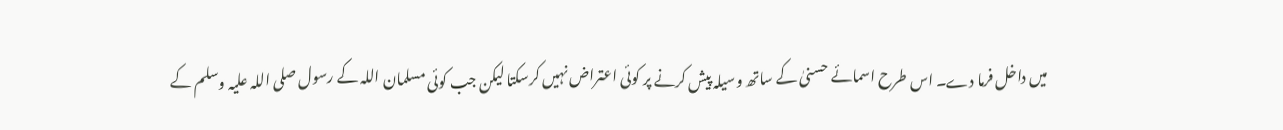میں داخل فرما دے۔ اس طرح اسمائے حسنیٰ کے ساتھ وسیلہ پیش کرنے پر کوئی اعتراض نہیں کرسکتا لیکن جب کوئی مسلمان اللہ کے رسول صلی اللہ علیہ وسلم کے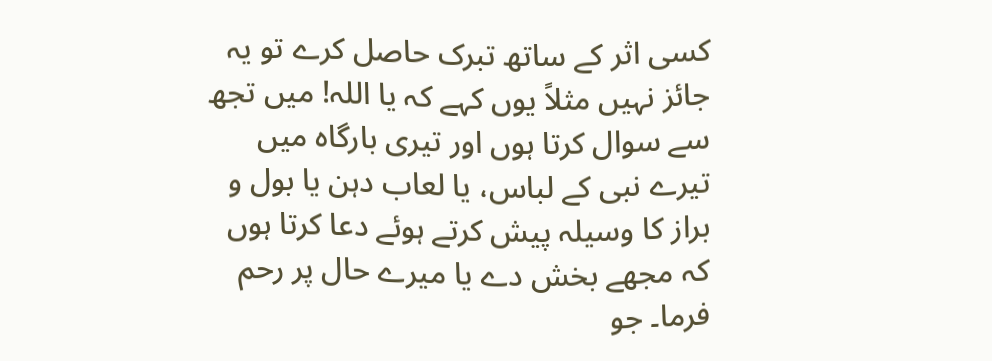کسی اثر کے ساتھ تبرک حاصل کرے تو یہ جائز نہیں مثلاً یوں کہے کہ یا اللہ! میں تجھ سے سوال کرتا ہوں اور تیری بارگاہ میں تیرے نبی کے لباس، یا لعاب دہن یا بول و براز کا وسیلہ پیش کرتے ہوئے دعا کرتا ہوں کہ مجھے بخش دے یا میرے حال پر رحم فرما۔ جو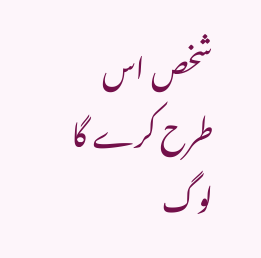شخص اس طرح کرے گا لوگ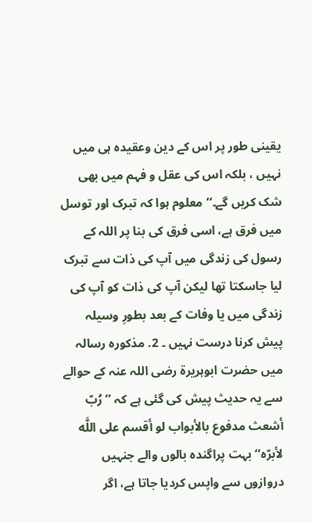یقینی طور پر اس کے دین وعقیدہ ہی میں نہیں ، بلکہ اس کی عقل و فہم میں بھی شک کریں گے۔‘‘ معلوم ہوا کہ تبرک اور توسل میں فرق ہے، اسی فرق کی بنا پر اللہ کے رسول کی زندگی میں آپ کی ذات سے تبرک لیا جاسکتا تھا لیکن آپ کی ذات کو آپ کی زندگی میں یا وفات کے بعد بطورِ وسیلہ پیش کرنا درست نہیں ۔ 2. مذکورہ رسالہ میں حضرت ابوہریرۃ رضی اللہ عنہ کے حوالے سے یہ حدیث پیش کی گئی ہے کہ ’’رُبّ أشعث مدفوع بالأبواب لو أقسم علی اللَّه لأبرّہ‘‘ بہت پراگندہ بالوں والے جنہیں دروازوں سے واپس کردیا جاتا ہے، اگر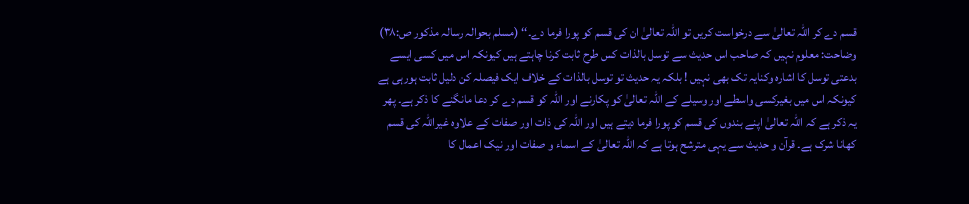قسم دے کر اللہ تعالیٰ سے درخواست کریں تو اللہ تعالیٰ ان کی قسم کو پورا فرما دے۔‘‘ (مسلم بحوالہ رسالہ مذکور ص:۳۸) وضاحت: معلوم نہیں کہ صاحب اس حدیث سے توسل بالذات کس طرح ثابت کرنا چاہتے ہیں کیونکہ اس میں کسی ایسے بدعتی توسل کا اشارہ وکنایہ تک بھی نہیں ! بلکہ یہ حدیث تو توسل بالذات کے خلاف ایک فیصلہ کن دلیل ثابت ہورہی ہے کیونکہ اس میں بغیرکسی واسطے اور وسیلے کے اللہ تعالیٰ کو پکارنے اور اللہ کو قسم دے کر دعا مانگنے کا ذکر ہے۔ پھر یہ ذکر ہے کہ اللہ تعالیٰ اپنے بندوں کی قسم کو پورا فرما دیتے ہیں اور اللہ کی ذات اور صفات کے علاوہ غیراللہ کی قسم کھانا شرک ہے۔ قرآن و حدیث سے یہی مترشح ہوتا ہے کہ اللہ تعالیٰ کے اسماء و صفات اور نیک اعمال کا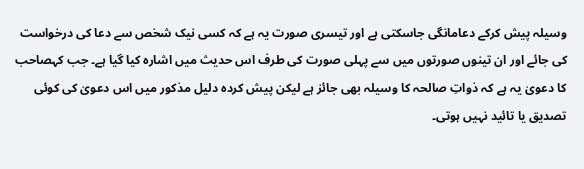وسیلہ پیش کرکے دعامانگی جاسکتی ہے اور تیسری صورت یہ ہے کہ کسی نیک شخص سے دعا کی درخواست کی جائے اور ان تینوں صورتوں میں سے پہلی صورت کی طرف اس حدیث میں اشارہ کیا گیا ہے۔ جب کہصاحب کا دعویٰ یہ ہے کہ ذواتِ صالحہ کا وسیلہ بھی جائز ہے لیکن پیش کردہ دلیل مذکور میں اس دعویٰ کی کوئی تصدیق یا تائید نہیں ہوتی۔